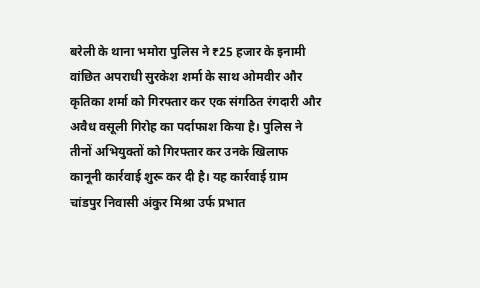बरेली के थाना भमोरा पुलिस ने ₹25 हजार के इनामी वांछित अपराधी सुरकेश शर्मा के साथ ओमवीर और कृतिका शर्मा को गिरफ्तार कर एक संगठित रंगदारी और अवैध वसूली गिरोह का पर्दाफाश किया है। पुलिस ने तीनों अभियुक्तों को गिरफ्तार कर उनके खिलाफ कानूनी कार्रवाई शुरू कर दी है। यह कार्रवाई ग्राम चांडपुर निवासी अंकुर मिश्रा उर्फ प्रभात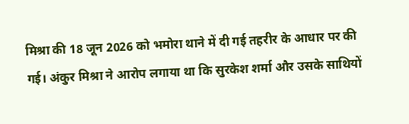मिश्रा की 18 जून 2026 को भमोरा थाने में दी गई तहरीर के आधार पर की गई। अंकुर मिश्रा ने आरोप लगाया था कि सुरकेश शर्मा और उसके साथियों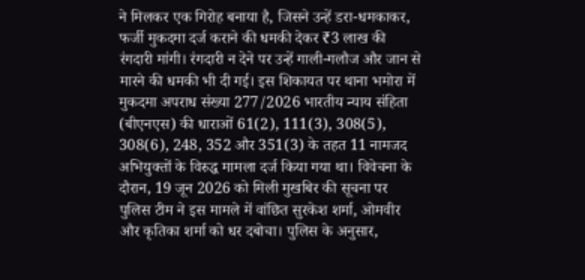ने मिलकर एक गिरोह बनाया है, जिसने उन्हें डरा-धमकाकर, फर्जी मुकदमा दर्ज कराने की धमकी देकर ₹3 लाख की रंगदारी मांगी। रंगदारी न देने पर उन्हें गाली-गलौज और जान से मारने की धमकी भी दी गई। इस शिकायत पर थाना भमोरा में मुकदमा अपराध संख्या 277/2026 भारतीय न्याय संहिता (बीएनएस) की धाराओं 61(2), 111(3), 308(5), 308(6), 248, 352 और 351(3) के तहत 11 नामजद अभियुक्तों के विरुद्ध मामला दर्ज किया गया था। विवेचना के दौरान, 19 जून 2026 को मिली मुखबिर की सूचना पर पुलिस टीम ने इस मामले में वांछित सुरकेश शर्मा, ओमवीर और कृतिका शर्मा को धर दबोचा। पुलिस के अनुसार,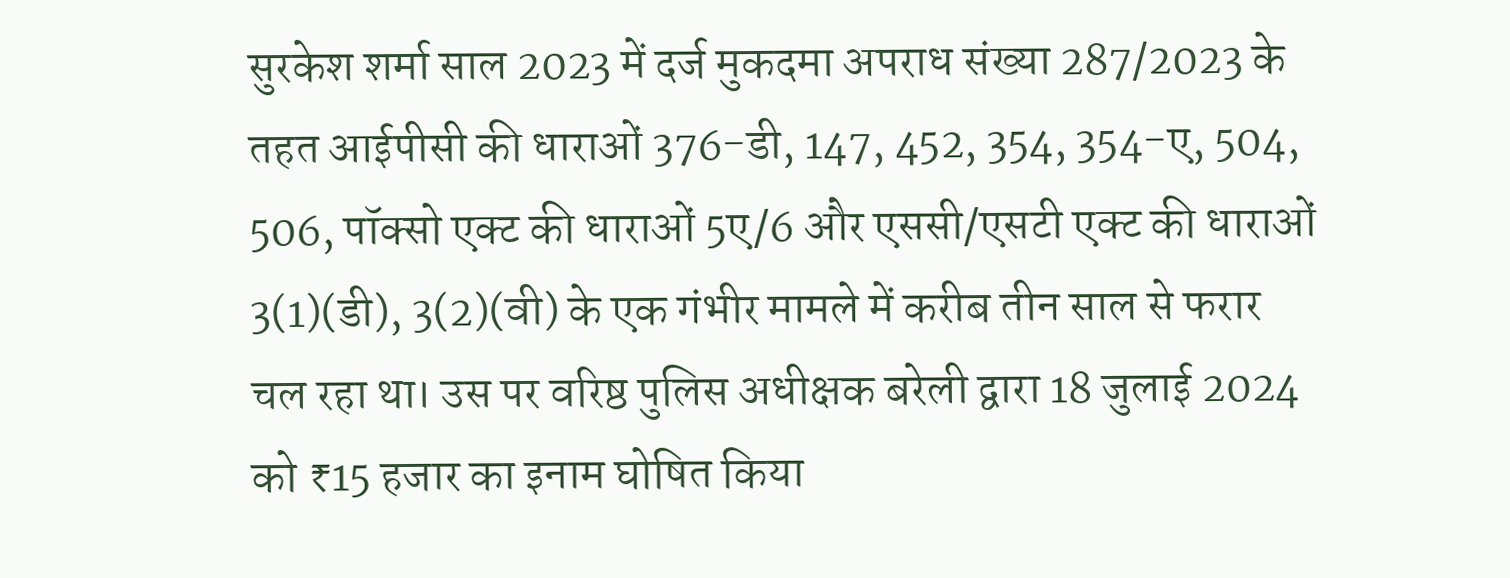सुरकेश शर्मा साल 2023 में दर्ज मुकदमा अपराध संख्या 287/2023 के तहत आईपीसी की धाराओं 376-डी, 147, 452, 354, 354-ए, 504, 506, पॉक्सो एक्ट की धाराओं 5ए/6 और एससी/एसटी एक्ट की धाराओं 3(1)(डी), 3(2)(वी) के एक गंभीर मामले में करीब तीन साल से फरार चल रहा था। उस पर वरिष्ठ पुलिस अधीक्षक बरेली द्वारा 18 जुलाई 2024 को ₹15 हजार का इनाम घोषित किया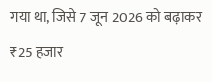गया था, जिसे 7 जून 2026 को बढ़ाकर ₹25 हजार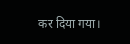कर दिया गया।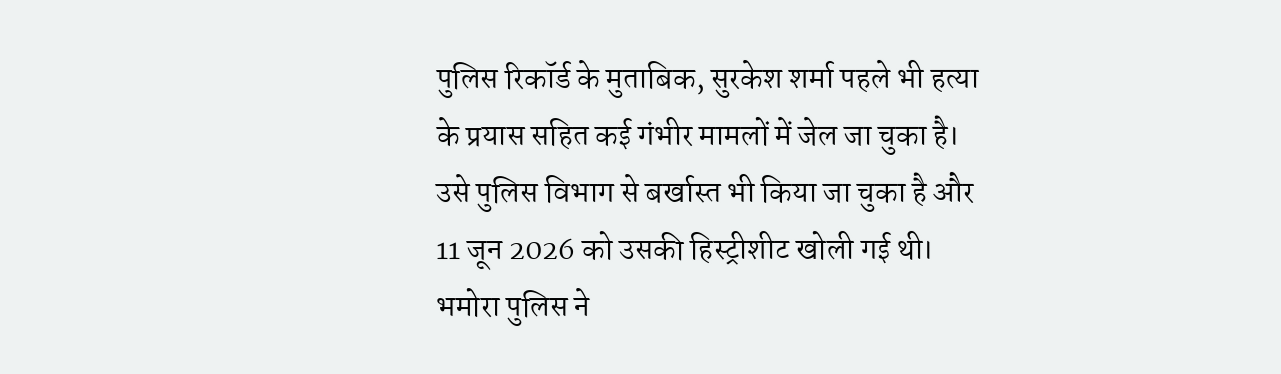पुलिस रिकॉर्ड के मुताबिक, सुरकेश शर्मा पहले भी हत्या के प्रयास सहित कई गंभीर मामलों में जेल जा चुका है। उसे पुलिस विभाग से बर्खास्त भी किया जा चुका है और 11 जून 2026 को उसकी हिस्ट्रीशीट खोली गई थी। भमोरा पुलिस ने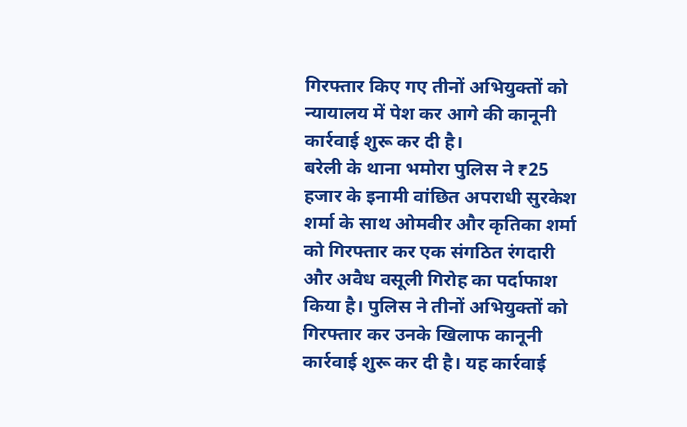गिरफ्तार किए गए तीनों अभियुक्तों को न्यायालय में पेश कर आगे की कानूनी कार्रवाई शुरू कर दी है।
बरेली के थाना भमोरा पुलिस ने ₹25 हजार के इनामी वांछित अपराधी सुरकेश शर्मा के साथ ओमवीर और कृतिका शर्मा को गिरफ्तार कर एक संगठित रंगदारी और अवैध वसूली गिरोह का पर्दाफाश किया है। पुलिस ने तीनों अभियुक्तों को गिरफ्तार कर उनके खिलाफ कानूनी कार्रवाई शुरू कर दी है। यह कार्रवाई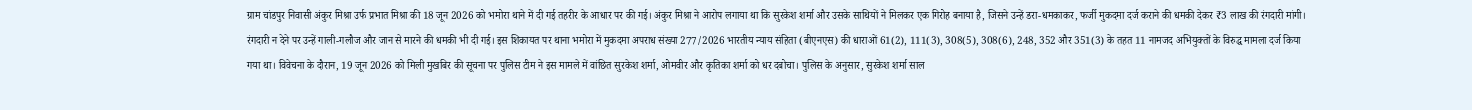ग्राम चांडपुर निवासी अंकुर मिश्रा उर्फ प्रभात मिश्रा की 18 जून 2026 को भमोरा थाने में दी गई तहरीर के आधार पर की गई। अंकुर मिश्रा ने आरोप लगाया था कि सुरकेश शर्मा और उसके साथियों ने मिलकर एक गिरोह बनाया है, जिसने उन्हें डरा-धमकाकर, फर्जी मुकदमा दर्ज कराने की धमकी देकर ₹3 लाख की रंगदारी मांगी। रंगदारी न देने पर उन्हें गाली-गलौज और जान से मारने की धमकी भी दी गई। इस शिकायत पर थाना भमोरा में मुकदमा अपराध संख्या 277/2026 भारतीय न्याय संहिता (बीएनएस) की धाराओं 61(2), 111(3), 308(5), 308(6), 248, 352 और 351(3) के तहत 11 नामजद अभियुक्तों के विरुद्ध मामला दर्ज किया गया था। विवेचना के दौरान, 19 जून 2026 को मिली मुखबिर की सूचना पर पुलिस टीम ने इस मामले में वांछित सुरकेश शर्मा, ओमवीर और कृतिका शर्मा को धर दबोचा। पुलिस के अनुसार, सुरकेश शर्मा साल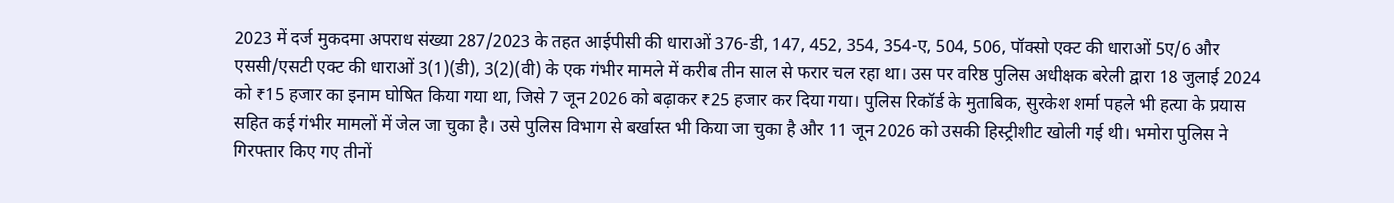2023 में दर्ज मुकदमा अपराध संख्या 287/2023 के तहत आईपीसी की धाराओं 376-डी, 147, 452, 354, 354-ए, 504, 506, पॉक्सो एक्ट की धाराओं 5ए/6 और एससी/एसटी एक्ट की धाराओं 3(1)(डी), 3(2)(वी) के एक गंभीर मामले में करीब तीन साल से फरार चल रहा था। उस पर वरिष्ठ पुलिस अधीक्षक बरेली द्वारा 18 जुलाई 2024 को ₹15 हजार का इनाम घोषित किया गया था, जिसे 7 जून 2026 को बढ़ाकर ₹25 हजार कर दिया गया। पुलिस रिकॉर्ड के मुताबिक, सुरकेश शर्मा पहले भी हत्या के प्रयास सहित कई गंभीर मामलों में जेल जा चुका है। उसे पुलिस विभाग से बर्खास्त भी किया जा चुका है और 11 जून 2026 को उसकी हिस्ट्रीशीट खोली गई थी। भमोरा पुलिस ने गिरफ्तार किए गए तीनों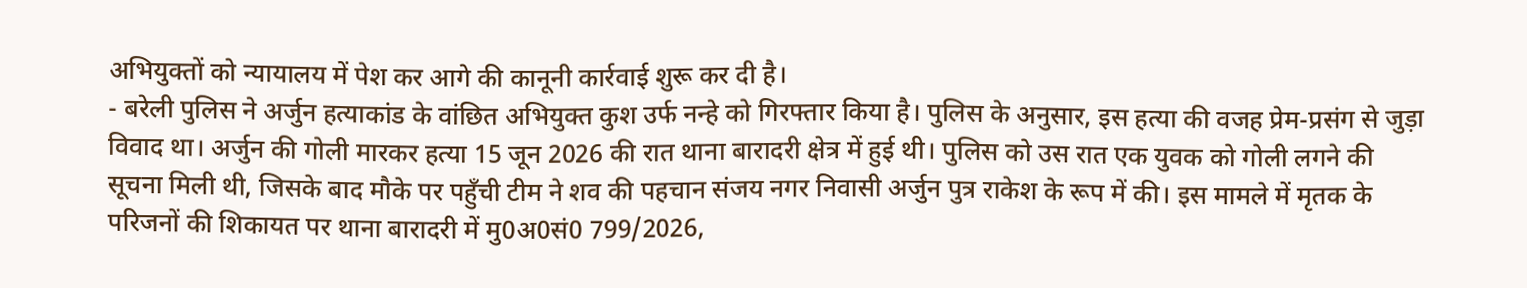अभियुक्तों को न्यायालय में पेश कर आगे की कानूनी कार्रवाई शुरू कर दी है।
- बरेली पुलिस ने अर्जुन हत्याकांड के वांछित अभियुक्त कुश उर्फ नन्हे को गिरफ्तार किया है। पुलिस के अनुसार, इस हत्या की वजह प्रेम-प्रसंग से जुड़ा विवाद था। अर्जुन की गोली मारकर हत्या 15 जून 2026 की रात थाना बारादरी क्षेत्र में हुई थी। पुलिस को उस रात एक युवक को गोली लगने की सूचना मिली थी, जिसके बाद मौके पर पहुँची टीम ने शव की पहचान संजय नगर निवासी अर्जुन पुत्र राकेश के रूप में की। इस मामले में मृतक के परिजनों की शिकायत पर थाना बारादरी में मु0अ0सं0 799/2026,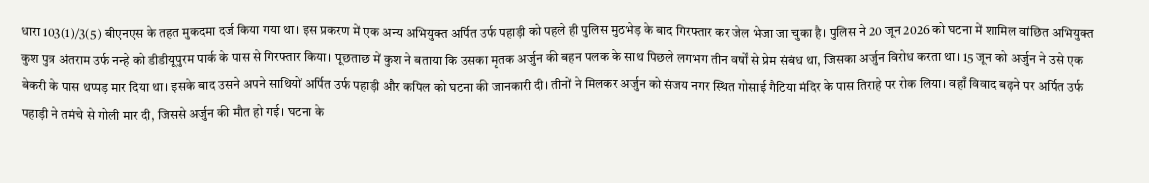धारा 103(1)/3(5) बीएनएस के तहत मुकदमा दर्ज किया गया था। इस प्रकरण में एक अन्य अभियुक्त अर्पित उर्फ पहाड़ी को पहले ही पुलिस मुठभेड़ के बाद गिरफ्तार कर जेल भेजा जा चुका है। पुलिस ने 20 जून 2026 को घटना में शामिल वांछित अभियुक्त कुश पुत्र अंतराम उर्फ नन्हे को डीडीयूपुरम पार्क के पास से गिरफ्तार किया। पूछताछ में कुश ने बताया कि उसका मृतक अर्जुन की बहन पलक के साथ पिछले लगभग तीन वर्षों से प्रेम संबंध था, जिसका अर्जुन विरोध करता था। 15 जून को अर्जुन ने उसे एक बेकरी के पास थप्पड़ मार दिया था। इसके बाद उसने अपने साथियों अर्पित उर्फ पहाड़ी और कपिल को घटना की जानकारी दी। तीनों ने मिलकर अर्जुन को संजय नगर स्थित गोसाई गैटिया मंदिर के पास तिराहे पर रोक लिया। वहाँ विवाद बढ़ने पर अर्पित उर्फ पहाड़ी ने तमंचे से गोली मार दी, जिससे अर्जुन की मौत हो गई। घटना के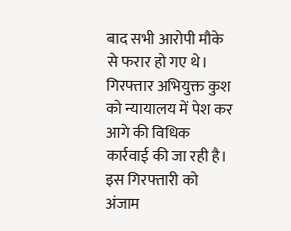बाद सभी आरोपी मौके से फरार हो गए थे। गिरफ्तार अभियुक्त कुश को न्यायालय में पेश कर आगे की विधिक कार्रवाई की जा रही है। इस गिरफ्तारी को अंजाम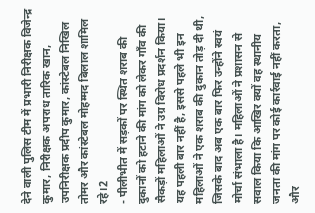देने वाली पुलिस टीम में प्रभारी निरीक्षक विजेन्द्र कुमार, निरीक्षक अपराध तारिक खान, उपनिरीक्षक प्रदीप कुमार, कांस्टेबल निखिल तोमर और कांस्टेबल मोहम्मद बिलाल शामिल रहे।2
- पीलीभीत में सड़कों पर स्थित शराब की दुकानों को हटाने की मांग को लेकर गाँव की सैकड़ों महिलाओं ने उग्र विरोध प्रदर्शन किया। यह पहली बार नहीं है, इससे पहले भी इन महिलाओं ने एक शराब की दुकान तोड़ दी थी, जिसके बाद अब एक बार फिर उन्होंने स्वयं मोर्चा संभाला है। महिलाओं ने प्रशासन से सवाल किया कि आखिर क्यों वह स्थानीय जनता की मांग पर कोई कार्रवाई नहीं करता, और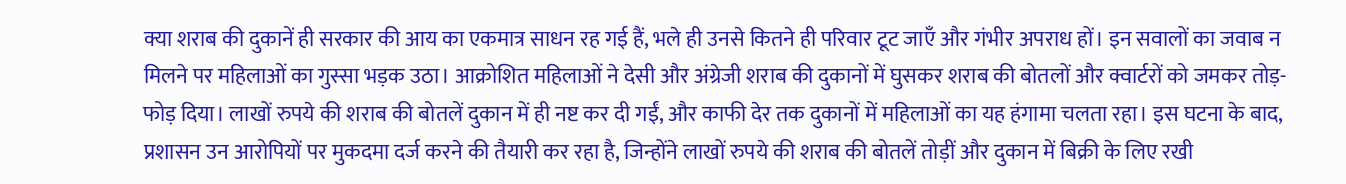क्या शराब की दुकानें ही सरकार की आय का एकमात्र साधन रह गई हैं, भले ही उनसे कितने ही परिवार टूट जाएँ और गंभीर अपराध हों। इन सवालों का जवाब न मिलने पर महिलाओं का गुस्सा भड़क उठा। आक्रोशित महिलाओं ने देसी और अंग्रेजी शराब की दुकानों में घुसकर शराब की बोतलों और क्वार्टरों को जमकर तोड़-फोड़ दिया। लाखों रुपये की शराब की बोतलें दुकान में ही नष्ट कर दी गईं, और काफी देर तक दुकानों में महिलाओं का यह हंगामा चलता रहा। इस घटना के बाद, प्रशासन उन आरोपियों पर मुकदमा दर्ज करने की तैयारी कर रहा है, जिन्होंने लाखों रुपये की शराब की बोतलें तोड़ीं और दुकान में बिक्री के लिए रखी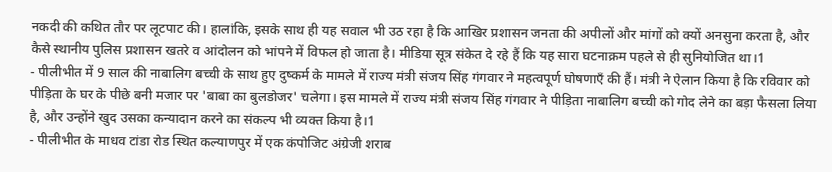नकदी की कथित तौर पर लूटपाट की। हालांकि, इसके साथ ही यह सवाल भी उठ रहा है कि आखिर प्रशासन जनता की अपीलों और मांगों को क्यों अनसुना करता है, और कैसे स्थानीय पुलिस प्रशासन खतरे व आंदोलन को भांपने में विफल हो जाता है। मीडिया सूत्र संकेत दे रहे हैं कि यह सारा घटनाक्रम पहले से ही सुनियोजित था।1
- पीलीभीत में 9 साल की नाबालिग बच्ची के साथ हुए दुष्कर्म के मामले में राज्य मंत्री संजय सिंह गंगवार ने महत्वपूर्ण घोषणाएँ की हैं। मंत्री ने ऐलान किया है कि रविवार को पीड़िता के घर के पीछे बनी मजार पर 'बाबा का बुलडोजर' चलेगा। इस मामले में राज्य मंत्री संजय सिंह गंगवार ने पीड़िता नाबालिग बच्ची को गोद लेने का बड़ा फैसला लिया है, और उन्होंने खुद उसका कन्यादान करने का संकल्प भी व्यक्त किया है।1
- पीलीभीत के माधव टांडा रोड स्थित कल्याणपुर में एक कंपोजिट अंग्रेजी शराब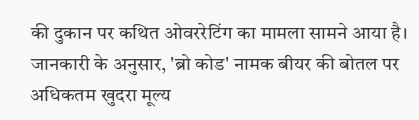की दुकान पर कथित ओवररेटिंग का मामला सामने आया है। जानकारी के अनुसार, 'ब्रो कोड' नामक बीयर की बोतल पर अधिकतम खुदरा मूल्य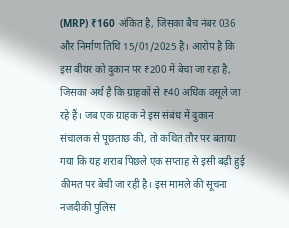(MRP) ₹160 अंकित है, जिसका बैच नंबर 036 और निर्माण तिथि 15/01/2025 है। आरोप है कि इस बीयर को दुकान पर ₹200 में बेचा जा रहा है, जिसका अर्थ है कि ग्राहकों से ₹40 अधिक वसूले जा रहे हैं। जब एक ग्राहक ने इस संबंध में दुकान संचालक से पूछताछ की, तो कथित तौर पर बताया गया कि यह शराब पिछले एक सप्ताह से इसी बढ़ी हुई कीमत पर बेची जा रही है। इस मामले की सूचना नजदीकी पुलिस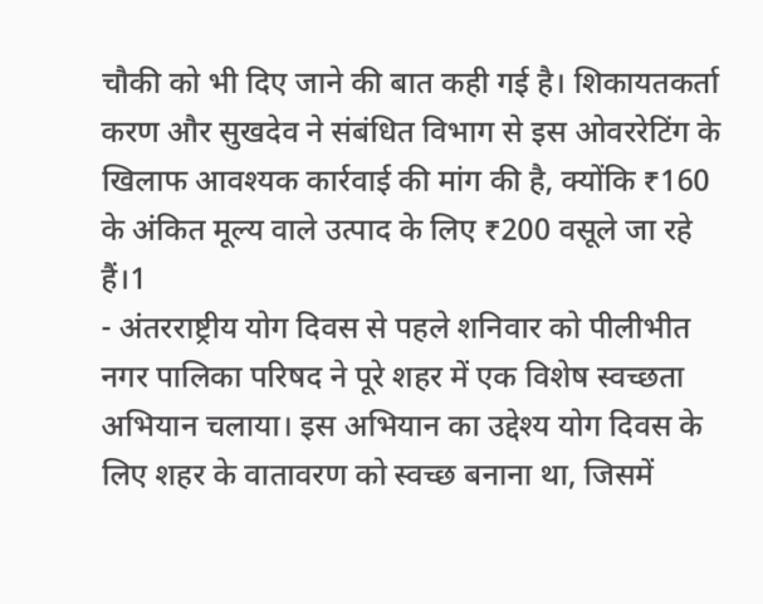चौकी को भी दिए जाने की बात कही गई है। शिकायतकर्ता करण और सुखदेव ने संबंधित विभाग से इस ओवररेटिंग के खिलाफ आवश्यक कार्रवाई की मांग की है, क्योंकि ₹160 के अंकित मूल्य वाले उत्पाद के लिए ₹200 वसूले जा रहे हैं।1
- अंतरराष्ट्रीय योग दिवस से पहले शनिवार को पीलीभीत नगर पालिका परिषद ने पूरे शहर में एक विशेष स्वच्छता अभियान चलाया। इस अभियान का उद्देश्य योग दिवस के लिए शहर के वातावरण को स्वच्छ बनाना था, जिसमें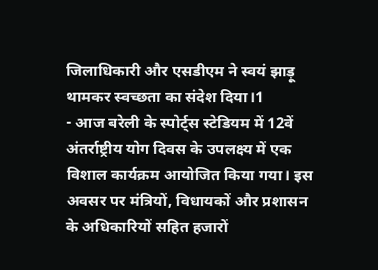जिलाधिकारी और एसडीएम ने स्वयं झाड़ू थामकर स्वच्छता का संदेश दिया।1
- आज बरेली के स्पोर्ट्स स्टेडियम में 12वें अंतर्राष्ट्रीय योग दिवस के उपलक्ष्य में एक विशाल कार्यक्रम आयोजित किया गया। इस अवसर पर मंत्रियों, विधायकों और प्रशासन के अधिकारियों सहित हजारों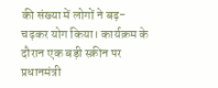की संख्या में लोगों ने बढ़-चढ़कर योग किया। कार्यक्रम के दौरान एक बड़ी स्क्रीन पर प्रधानमंत्री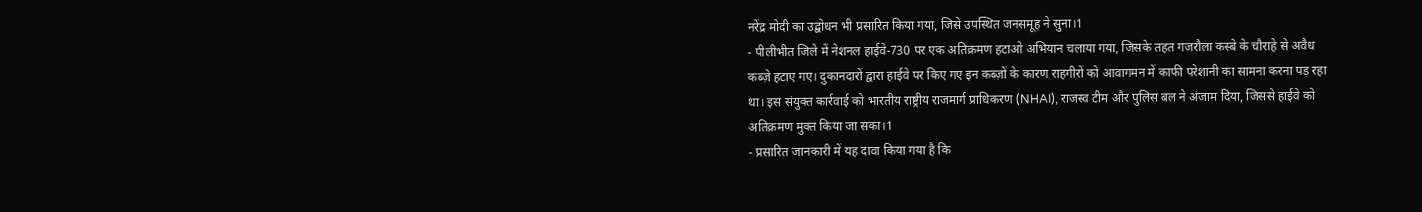नरेंद्र मोदी का उद्बोधन भी प्रसारित किया गया, जिसे उपस्थित जनसमूह ने सुना।1
- पीलीभीत जिले में नेशनल हाईवे-730 पर एक अतिक्रमण हटाओ अभियान चलाया गया, जिसके तहत गजरौला कस्बे के चौराहे से अवैध कब्ज़े हटाए गए। दुकानदारों द्वारा हाईवे पर किए गए इन कब्ज़ों के कारण राहगीरों को आवागमन में काफी परेशानी का सामना करना पड़ रहा था। इस संयुक्त कार्रवाई को भारतीय राष्ट्रीय राजमार्ग प्राधिकरण (NHAI), राजस्व टीम और पुलिस बल ने अंजाम दिया, जिससे हाईवे को अतिक्रमण मुक्त किया जा सका।1
- प्रसारित जानकारी में यह दावा किया गया है कि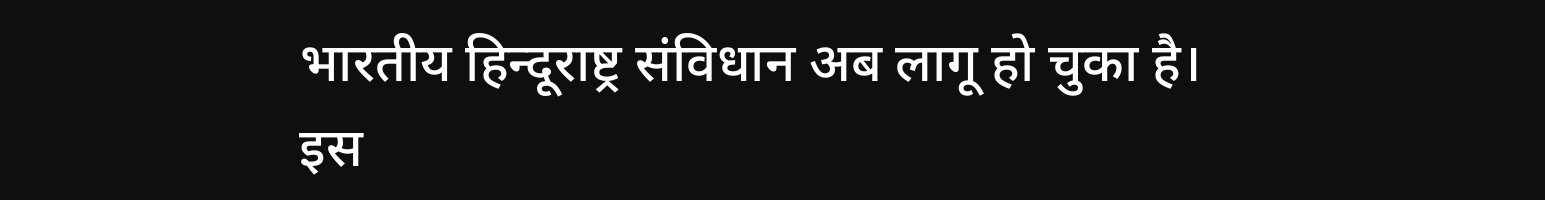भारतीय हिन्दूराष्ट्र संविधान अब लागू हो चुका है। इस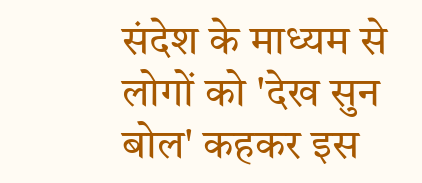संदेश के माध्यम से लोगों को 'देख सुन बोल' कहकर इस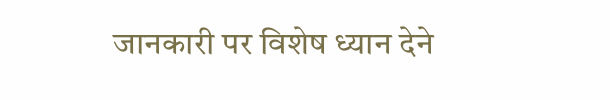जानकारी पर विशेष ध्यान देने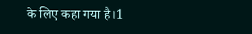के लिए कहा गया है।1